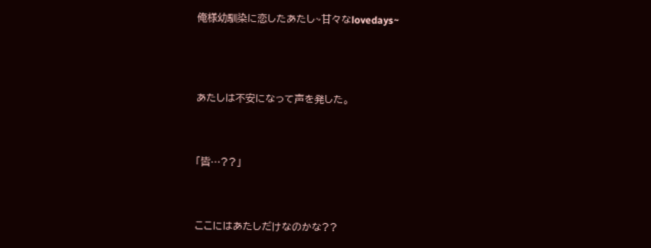俺様幼馴染に恋したあたし~甘々なlovedays~




あたしは不安になって声を発した。



「皆…??」



ここにはあたしだけなのかな??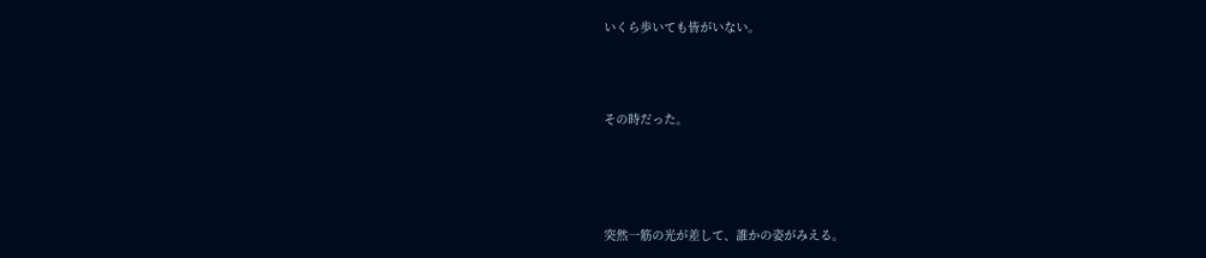いくら歩いても皆がいない。



その時だった。




突然一筋の光が差して、誰かの姿がみえる。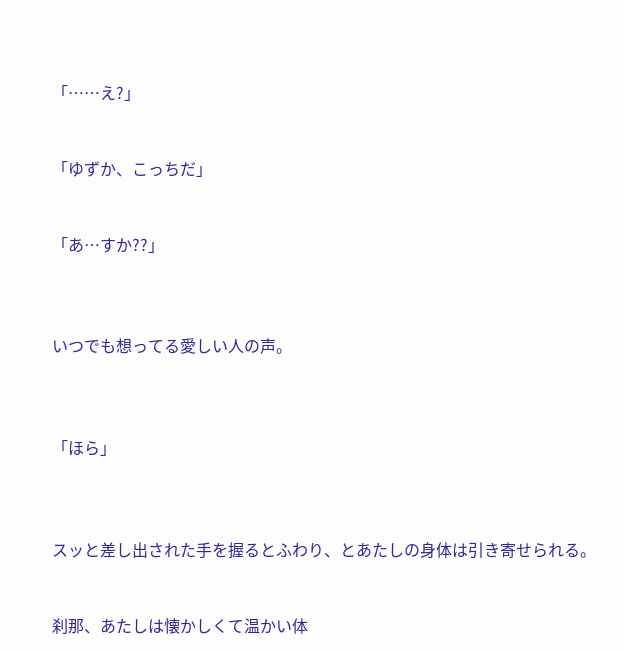「……え?」


「ゆずか、こっちだ」


「あ…すか??」



いつでも想ってる愛しい人の声。



「ほら」



スッと差し出された手を握るとふわり、とあたしの身体は引き寄せられる。


刹那、あたしは懐かしくて温かい体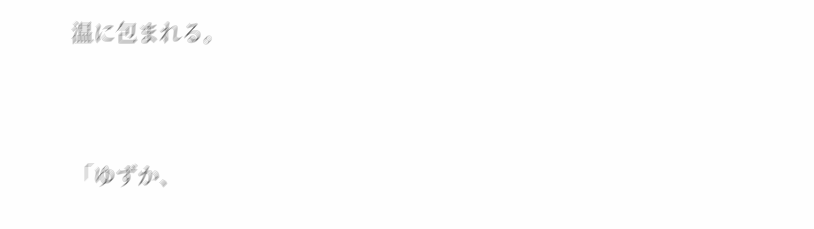温に包まれる。




「ゆずか、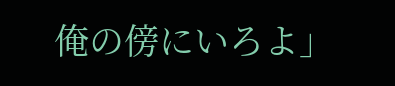俺の傍にいろよ」